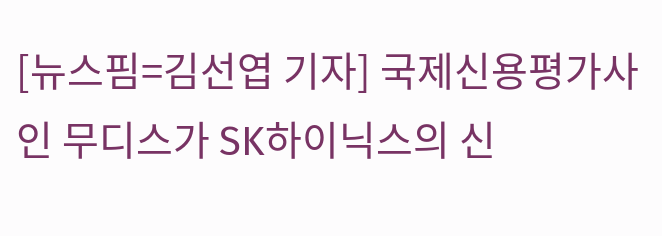[뉴스핌=김선엽 기자] 국제신용평가사인 무디스가 SK하이닉스의 신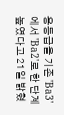용등급을 기존 'Ba3'에서 'Ba2'로 한 단계 높였다고 21일 밝혔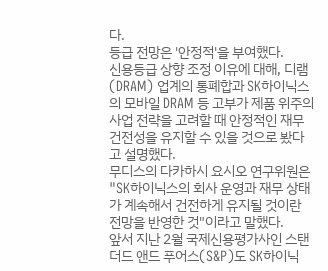다.
등급 전망은 '안정적'을 부여했다.
신용등급 상향 조정 이유에 대해, 디램(DRAM) 업계의 통폐합과 SK하이닉스의 모바일 DRAM 등 고부가 제품 위주의 사업 전략을 고려할 때 안정적인 재무 건전성을 유지할 수 있을 것으로 봤다고 설명했다.
무디스의 다카하시 요시오 연구위원은 "SK하이닉스의 회사 운영과 재무 상태가 계속해서 건전하게 유지될 것이란 전망을 반영한 것"이라고 말했다.
앞서 지난 2월 국제신용평가사인 스탠더드 앤드 푸어스(S&P)도 SK하이닉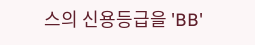스의 신용등급을 'BB'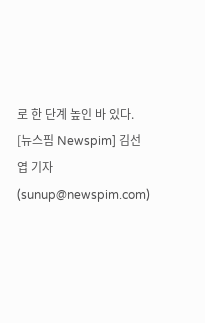로 한 단계 높인 바 있다.
[뉴스핌 Newspim] 김선엽 기자 (sunup@newspim.com)